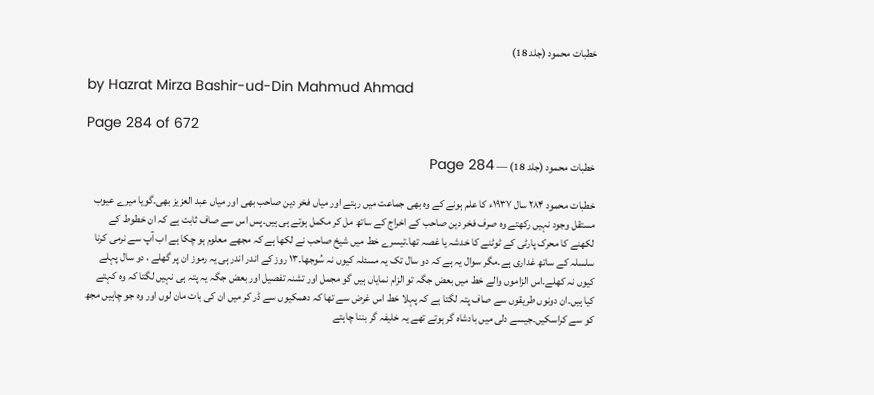خطبات محمود (جلد 18)

by Hazrat Mirza Bashir-ud-Din Mahmud Ahmad

Page 284 of 672

خطبات محمود (جلد 18) — Page 284

خطبات محمود ۲۸۴ سال ۱۹۳۷ء کا علم ہونے کے وہ بھی جماعت میں رہتے اور میاں فخر دین صاحب بھی اور میاں عبد العزیز بھی۔گویا میرے عیوب مستقل وجود نہیں رکھتے وہ صرف فخر دین صاحب کے اخراج کے ساتھ مل کر مکمل ہوتے ہی ہیں۔پس اس سے صاف ثابت ہے کہ ان خطوط کے لکھنے کا محرک پارٹی کے ٹوٹنے کا خدشہ یا غصہ تھا۔تیسرے خط میں شیخ صاحب نے لکھا ہے کہ مجھے معلوم ہو چکا ہے اب آپ سے نرمی کرنا سلسلہ کے ساتھ غداری ہے۔مگر سوال یہ ہے کہ دو سال تک یہ مسئلہ کیوں نہ سُوجھا۔۱۳ روز کے اندر اندر ہی یہ رموز ان پر گھلے ، دو سال پہلے کیوں نہ کھلے۔اس الزاموں والے خط میں بعض جگہ تو الزام نمایاں ہیں گو مجمل اور تشنہ تفصیل اور بعض جگہ یہ پتہ ہی نہیں لگتا کہ وہ کہتے کیا ہیں۔ان دونوں طریقوں سے صاف پتہ لگتا ہے کہ پہلا خط اس غرض سے تھا کہ دھمکیوں سے ڈر کر میں ان کی بات مان لوں اور وہ جو چاہیں مجھ کو سے کراسکیں۔جیسے دلی میں بادشاہ گر ہوتے تھے یہ خلیفہ گر بننا چاہتے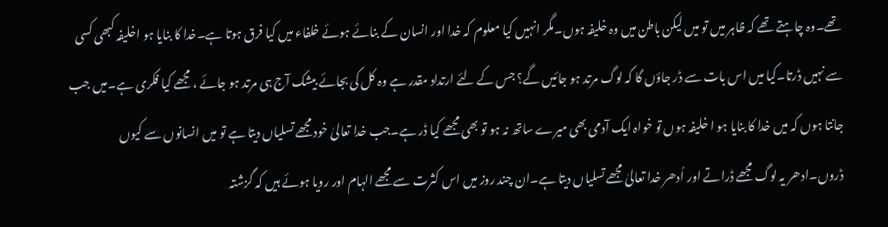تھے۔وہ چاہتے تھے کہ ظاہر میں تو میں لیکن باطن میں وہ خلیفہ ہوں۔مگر انہیں کیا معلوم کہ خدا اور انسان کے بنائے ہوئے خلفاء میں کیا فرق ہوتا ہے۔خدا کا بنایا ہو اخلیفہ کبھی کسی سے نہیں ڈرتا۔کیا میں اس بات سے ڈر جاؤں گا کہ لوگ مرتد ہو جائیں گے؟ جس کے لئے ارتداد مقدر ہے وہ کل کی بجائے بیشک آج ہی مرتد ہو جائے ، مجھے کیا فکری ہے۔میں جب جانتا ہوں کہ میں خدا کا بنایا ہو ا خلیفہ ہوں تو خواہ ایک آدمی بھی میرے ساتھ نہ ہو تو بھی مجھے کیا ڈر ہے۔جب خدا تعالیٰ خود مجھے تسلیاں دیتا ہے تو میں انسانوں سے کیوں ڈروں۔ادھر یہ لوگ مجھے ڈراتے اور اُدھر خدا تعالیٰ مجھے تسلیاں دیتا ہے۔ان چند روز میں اس کثرت سے مجھے الہام اور رویا ہوئے ہیں کہ گزشتہ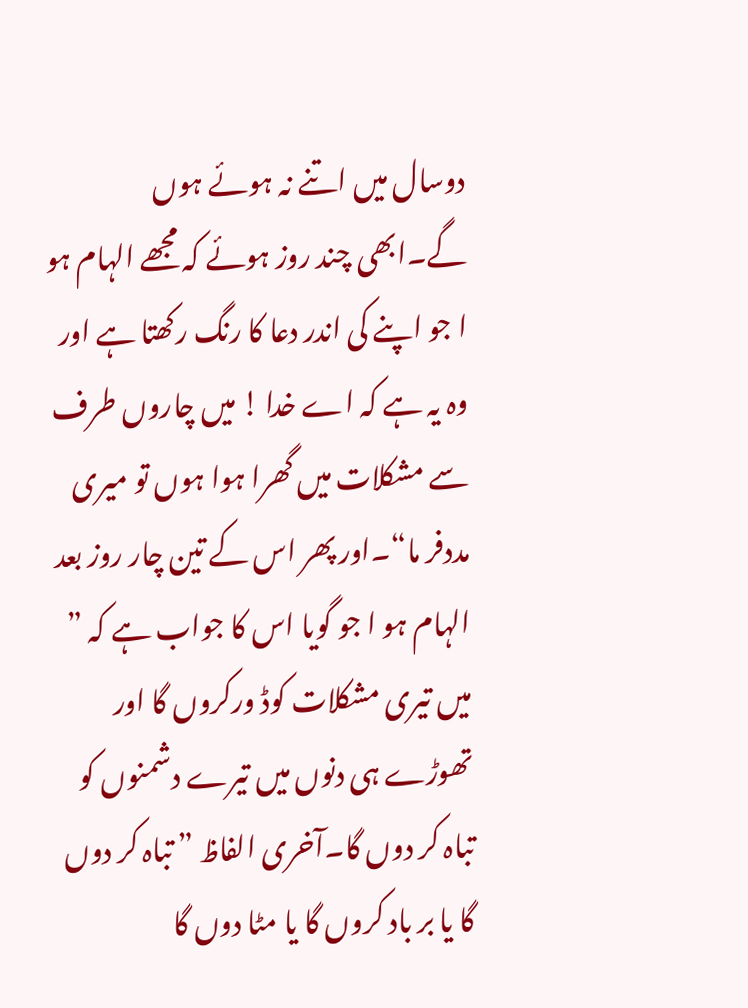دوسال میں اتنے نہ ہوئے ہوں گے۔ابھی چند روز ہوئے کہ مجھے الہام ہو ا جو اپنے کی اندر دعا کا رنگ رکھتا ہے اور وہ یہ ہے کہ اے خدا ! میں چاروں طرف سے مشکلات میں گھرا ہوا ہوں تو میری مددفر ما“۔اور پھر اس کے تین چار روز بعد الہام ہو ا جو گویا اس کا جواب ہے کہ ” میں تیری مشکلات کوڈ ورکروں گا اور تھوڑے ہی دنوں میں تیرے دشمنوں کو تباہ کر دوں گا۔آخری الفاظ ” تباہ کر دوں گا یا بر باد کروں گا یا مٹا دوں گا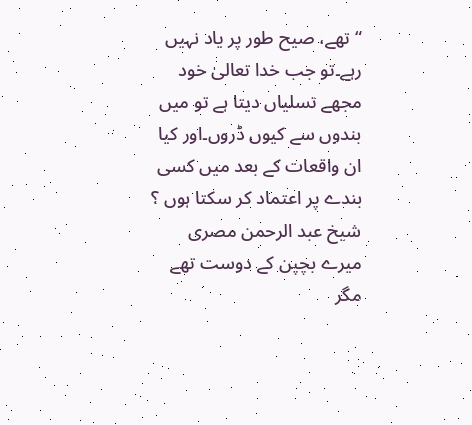“ تھے، صیح طور پر یاد نہیں رہے۔تو جب خدا تعالیٰ خود مجھے تسلیاں دیتا ہے تو میں بندوں سے کیوں ڈروں۔اور کیا ان واقعات کے بعد میں کسی بندے پر اعتماد کر سکتا ہوں ؟ شیخ عبد الرحمن مصری میرے بچپن کے دوست تھے مگر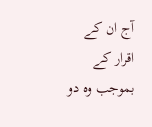آج ان کے اقرار کے بموجب وہ دو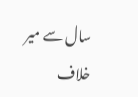سال سے میر خلاف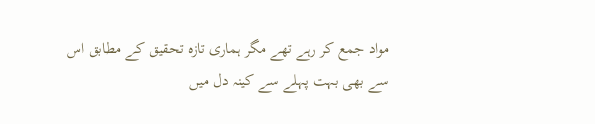مواد جمع کر رہے تھے مگر ہماری تازہ تحقیق کے مطابق اس سے بھی بہت پہلے سے کینہ دل میں